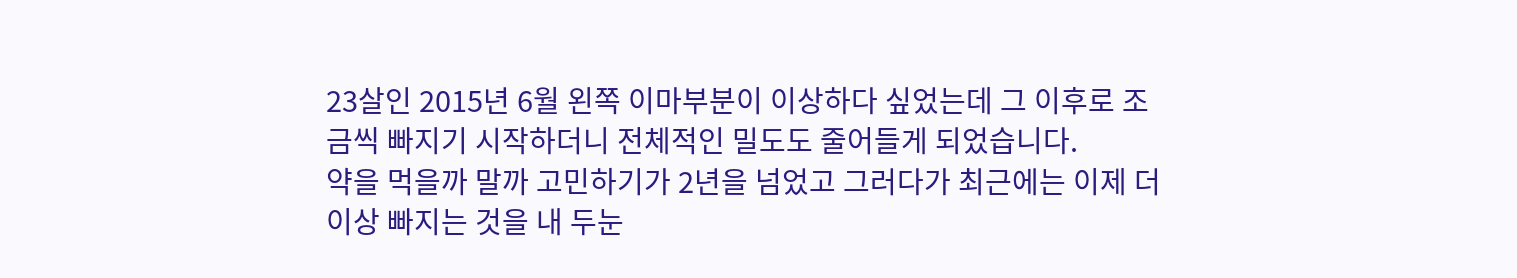23살인 2015년 6월 왼쪽 이마부분이 이상하다 싶었는데 그 이후로 조금씩 빠지기 시작하더니 전체적인 밀도도 줄어들게 되었습니다.
약을 먹을까 말까 고민하기가 2년을 넘었고 그러다가 최근에는 이제 더이상 빠지는 것을 내 두눈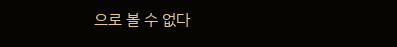으로 볼 수 없다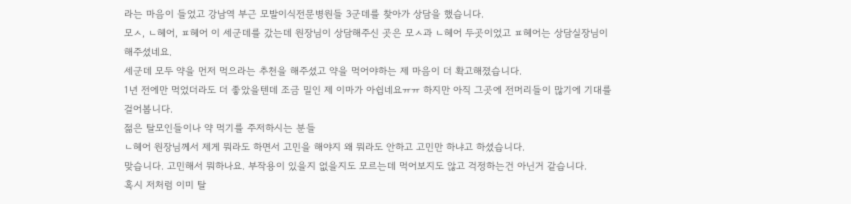라는 마음이 들었고 강남역 부근 모발이식전문병원들 3군데를 찾아가 상담을 했습니다.
모ㅅ, ㄴ헤어, ㅍ헤어 이 세군데를 갔는데 원장님이 상담해주신 곳은 모ㅅ과 ㄴ헤어 두곳이었고 ㅍ헤어는 상담실장님이 해주셨네요.
세군데 모두 약을 먼저 먹으라는 추천을 해주셨고 약을 먹어야하는 제 마음이 더 확고해졌습니다.
1년 전에만 먹었더라도 더 좋았을텐데 조금 밀인 제 이마가 아쉽네요ㅠㅠ 하지만 아직 그곳에 전머리들이 많기에 기대를 걸어봅니다.
젊은 탈모인들이나 약 먹기를 주저하시는 분들
ㄴ헤어 원장님께서 제게 뭐라도 하면서 고민을 해야지 왜 뭐라도 안하고 고민만 하냐고 하셨습니다.
맞습니다. 고민해서 뭐하나요. 부작용이 있을지 없을지도 모르는데 먹어보지도 않고 걱정하는건 아닌거 같습니다.
혹시 저처럼 이미 탈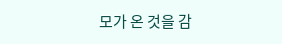모가 온 것을 감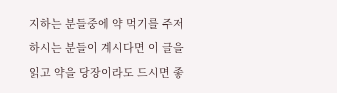지하는 분들중에 약 먹기를 주저하시는 분들이 계시다면 이 글을 읽고 약을 당장이라도 드시면 좋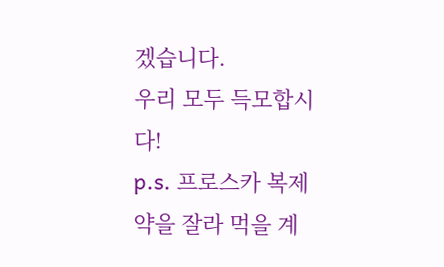겠습니다.
우리 모두 득모합시다!
p.s. 프로스카 복제약을 잘라 먹을 계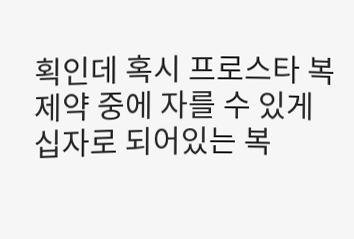획인데 혹시 프로스타 복제약 중에 자를 수 있게 십자로 되어있는 복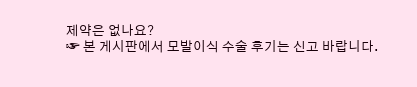제약은 없나요?
☞ 본 게시판에서 모발이식 수술 후기는 신고 바랍니다.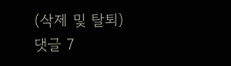(삭제 및 탈퇴)
댓글 7